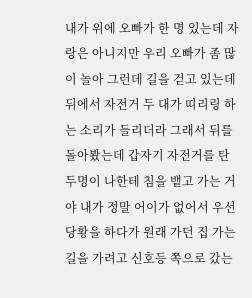내가 위에 오빠가 한 명 있는데 자랑은 아니지만 우리 오빠가 좀 많이 놀아 그런데 길을 걷고 있는데 뒤에서 자전거 두 대가 띠리링 하는 소리가 들리더라 그래서 뒤를 돌아봤는데 갑자기 자전거를 탄 두명이 나한테 침을 뱉고 가는 거야 내가 정말 어이가 없어서 우선 당황을 하다가 원래 가던 집 가는 길을 가려고 신호등 쪽으로 갔는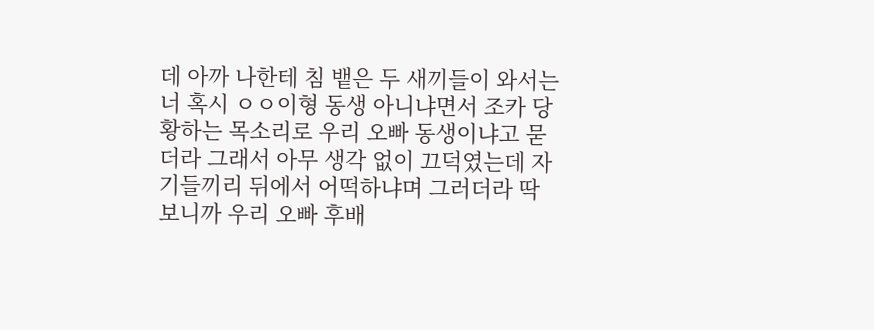데 아까 나한테 침 뱉은 두 새끼들이 와서는 너 혹시 ㅇㅇ이형 동생 아니냐면서 조카 당황하는 목소리로 우리 오빠 동생이냐고 묻더라 그래서 아무 생각 없이 끄덕였는데 자기들끼리 뒤에서 어떡하냐며 그러더라 딱 보니까 우리 오빠 후배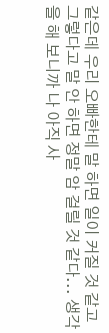같은데 우리 오빠한테 말 하면 일이 커질 것 같고 그렇다고 말 안 하면 정말 암 걸릴 것 같다... 생각을 해 보니까 나 아직 사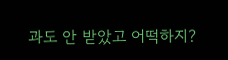과도 안 받았고 어떡하지?